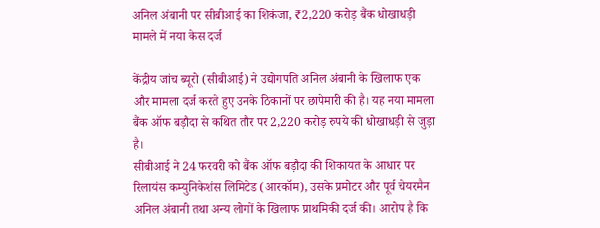अनिल अंबानी पर सीबीआई का शिकंजा, ₹2,220 करोड़ बैंक धोखाधड़ी मामले में नया केस दर्ज

केंद्रीय जांच ब्यूरो (सीबीआई) ने उद्योगपति अनिल अंबानी के खिलाफ एक और मामला दर्ज करते हुए उनके ठिकानों पर छापेमारी की है। यह नया मामला बैंक ऑफ बड़ौदा से कथित तौर पर 2,220 करोड़ रुपये की धोखाधड़ी से जुड़ा है।
सीबीआई ने 24 फरवरी को बैंक ऑफ बड़ौदा की शिकायत के आधार पर रिलायंस कम्युनिकेशंस लिमिटेड (आरकॉम), उसके प्रमोटर और पूर्व चेयरमैन अनिल अंबानी तथा अन्य लोगों के खिलाफ प्राथमिकी दर्ज की। आरोप है कि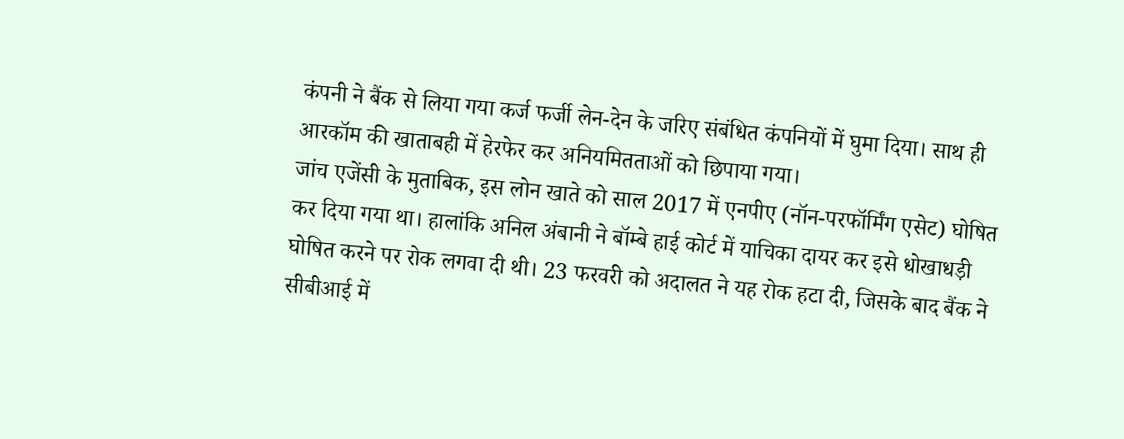कंपनी ने बैंक से लिया गया कर्ज फर्जी लेन-देन के जरिए संबंधित कंपनियों में घुमा दिया। साथ ही आरकॉम की खाताबही में हेरफेर कर अनियमितताओं को छिपाया गया।
जांच एजेंसी के मुताबिक, इस लोन खाते को साल 2017 में एनपीए (नॉन-परफॉर्मिंग एसेट) घोषित कर दिया गया था। हालांकि अनिल अंबानी ने बॉम्बे हाई कोर्ट में याचिका दायर कर इसे धोखाधड़ी घोषित करने पर रोक लगवा दी थी। 23 फरवरी को अदालत ने यह रोक हटा दी, जिसके बाद बैंक ने सीबीआई में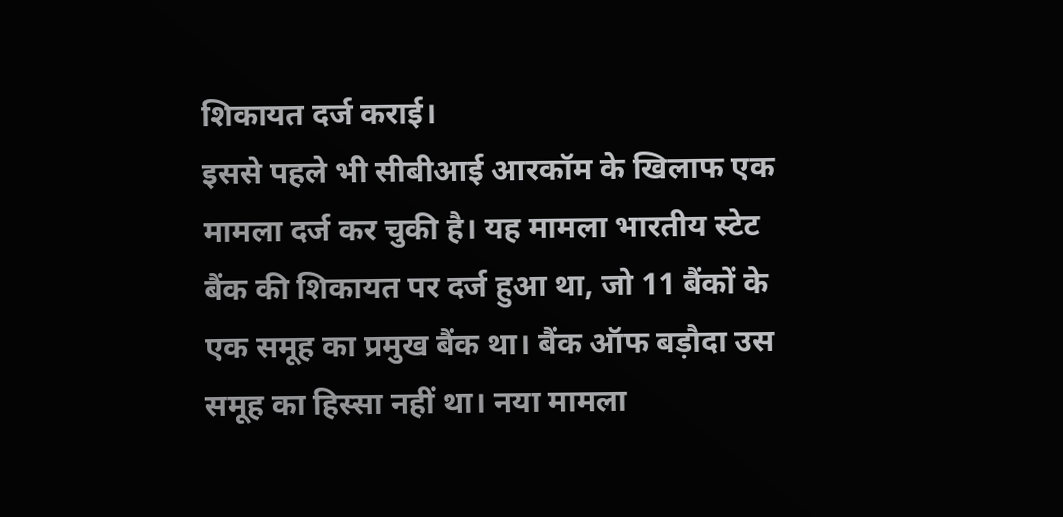शिकायत दर्ज कराई।
इससे पहले भी सीबीआई आरकॉम के खिलाफ एक मामला दर्ज कर चुकी है। यह मामला भारतीय स्टेट बैंक की शिकायत पर दर्ज हुआ था, जो 11 बैंकों के एक समूह का प्रमुख बैंक था। बैंक ऑफ बड़ौदा उस समूह का हिस्सा नहीं था। नया मामला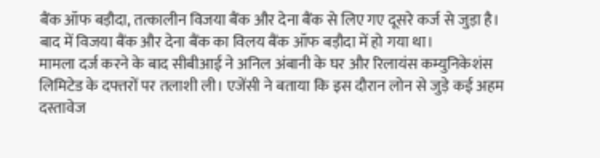बैंक ऑफ बड़ौदा, तत्कालीन विजया बैंक और देना बैंक से लिए गए दूसरे कर्ज से जुड़ा है। बाद में विजया बैंक और देना बैंक का विलय बैंक ऑफ बड़ौदा में हो गया था।
मामला दर्ज करने के बाद सीबीआई ने अनिल अंबानी के घर और रिलायंस कम्युनिकेशंस लिमिटेड के दफ्तरों पर तलाशी ली। एजेंसी ने बताया कि इस दौरान लोन से जुड़े कई अहम दस्तावेज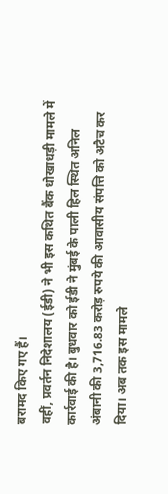बरामद किए गए हैं।
वहीं, प्रवर्तन निदेशालय (ईडी) ने भी इस कथित बैंक धोखाधड़ी मामले में कार्रवाई की है। बुधवार को ईडी ने मुंबई के पाली हिल स्थित अनिल अंबानी की 3,716.83 करोड़ रुपये की आवासीय संपत्ति को अटैच कर दिया। अब तक इस मामले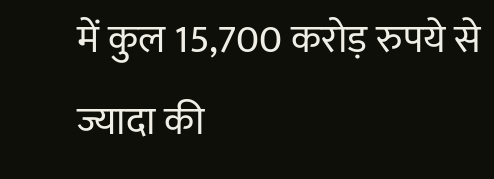में कुल 15,700 करोड़ रुपये से ज्यादा की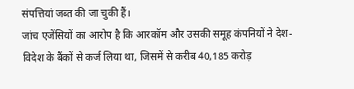संपत्तियां जब्त की जा चुकी हैं।
जांच एजेंसियों का आरोप है कि आरकॉम और उसकी समूह कंपनियों ने देश-विदेश के बैंकों से कर्ज लिया था, जिसमें से करीब 40,185 करोड़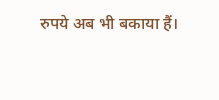रुपये अब भी बकाया हैं।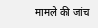मामले की जांच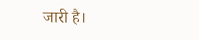जारी है।